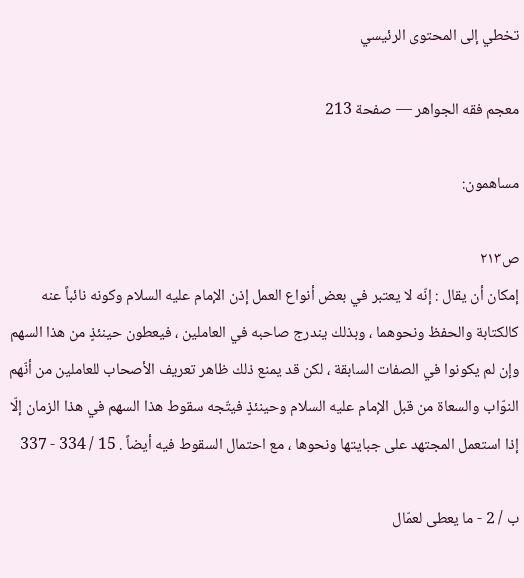تخطي إلى المحتوى الرئيسي

معجم فقه الجواهر — صفحة 213

مساهمون:

ص٢١٣
إمكان أن يقال : إنّه لا يعتبر في بعض أنواع العمل إذن الإمام عليه السلام وكونه نائباً عنه كالكتابة والحفظ ونحوهما ، وبذلك يندرج صاحبه في العاملين ، فيعطون حينئذٍ من هذا السهم وإن لم يكونوا في الصفات السابقة ، لكن قد يمنع ذلك ظاهر تعريف الأصحاب للعاملين من أنّهم النوّاب والسعاة من قبل الإمام عليه السلام وحينئذٍ فيتّجه سقوط هذا السهم في هذا الزمان إلّا إذا استعمل المجتهد على جبايتها ونحوها ، مع احتمال السقوط فيه أيضاً . 15 / 334 - 337

ب / 2 - ما يعطى لعمّال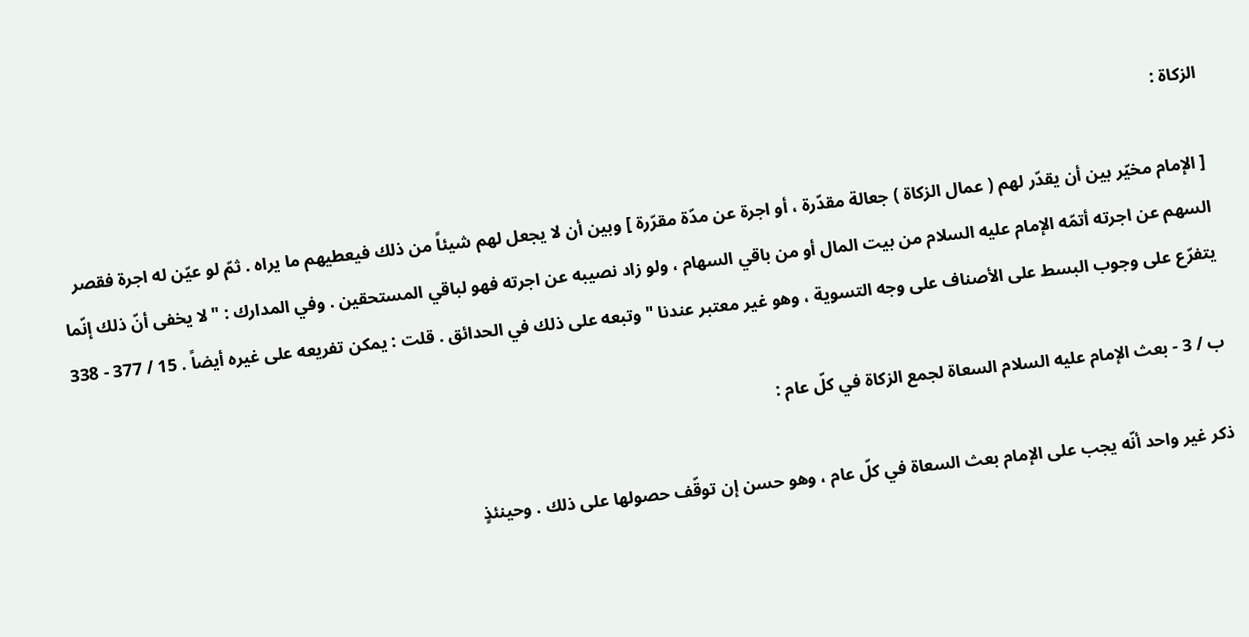الزكاة :

[ الإمام مخيّر بين أن يقدّر لهم ( عمال الزكاة ) جعالة مقدّرة ، أو اجرة عن مدّة مقرّرة ] وبين أن لا يجعل لهم شيئاً من ذلك فيعطيهم ما يراه . ثمّ لو عيّن له اجرة فقصر السهم عن اجرته أتمّه الإمام عليه السلام من بيت المال أو من باقي السهام ، ولو زاد نصيبه عن اجرته فهو لباقي المستحقين . وفي المدارك : " لا يخفى أنّ ذلك إنّما يتفرّع على وجوب البسط على الأصناف على وجه التسوية ، وهو غير معتبر عندنا " وتبعه على ذلك في الحدائق . قلت : يمكن تفريعه على غيره أيضاً . 15 / 377 - 338

ب / 3 - بعث الإمام عليه السلام السعاة لجمع الزكاة في كلّ عام :

ذكر غير واحد أنّه يجب على الإمام بعث السعاة في كلّ عام ، وهو حسن إن توقّف حصولها على ذلك . وحينئذٍ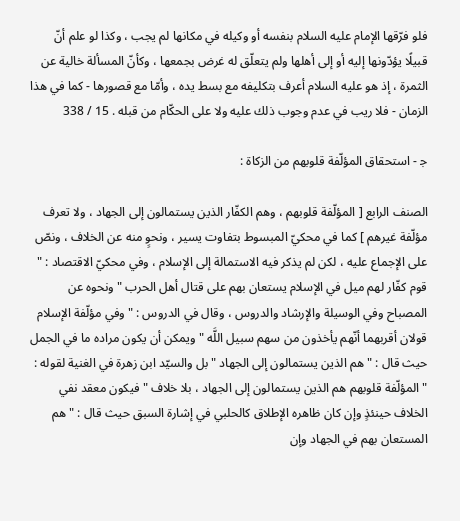فلو فرّقها الإمام عليه السلام بنفسه أو وكيله في مكانها لم يجب ، وكذا لو علم أنّ قبيلًا يؤدّونها إليه أو إلى أهلها ولم يتعلّق له غرض بجمعها ، وكأنّ المسألة خالية عن الثمرة ، إذ هو عليه السلام أعرف بتكليفه مع بسط يده ، وأمّا مع قصورها - كما في هذا الزمان - فلا ريب في عدم وجوب ذلك عليه ولا على الحكّام من قبله . 15 / 338

ج‍ - استحقاق المؤلّفة قلوبهم من الزكاة :

الصنف الرابع [ المؤلّفة قلوبهم ، وهم الكفّار الذين يستمالون إلى الجهاد ، ولا تعرف مؤلّفة غيرهم ] كما في محكيّ المبسوط بتفاوت يسير ، ونحوٍ منه عن الخلاف ، ونصّ على الإجماع عليه ، لكن لم يذكر فيه الاستمالة إلى الإسلام ، وفي محكيّ الاقتصاد : " قوم كفّار لهم ميل في الإسلام يستعان بهم على قتال أهل الحرب " ونحوه عن المصباح وفي الوسيلة والإرشاد والدروس ، وقال في الدروس : " وفي مؤلّفة الإسلام قولان أقربهما أنّهم يأخذون من سهم سبيل اللَّه " ويمكن أن يكون مراده ما في الجمل حيث قال : " هم الذين يستمالون إلى الجهاد " بل والسيّد ابن زهرة في الغنية لقوله : " المؤلّفة قلوبهم هم الذين يستمالون إلى الجهاد ، بلا خلاف " فيكون معقد نفي الخلاف حينئذٍ وإن كان ظاهره الإطلاق كالحلبي في إشارة السبق حيث قال : " هم المستعان بهم في الجهاد وإن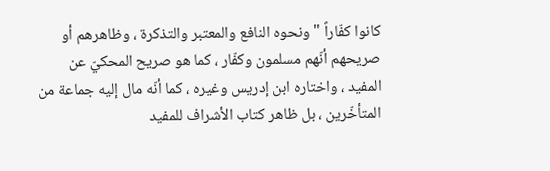كانوا كفّاراً " ونحوه النافع والمعتبر والتذكرة ، وظاهرهم أو صريحهم أنّهم مسلمون وكفّار ، كما هو صريح المحكيّ عن المفيد ، واختاره ابن إدريس وغيره ، كما أنّه مال إليه جماعة من المتأخّرين ، بل ظاهر كتاب الأشراف للمفيد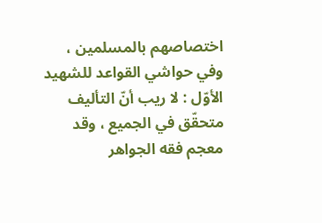اختصاصهم بالمسلمين ، وفي حواشي القواعد للشهيد الأوّل : لا ريب أنّ التأليف متحقّق في الجميع ، وقد
معجم فقه الجواهر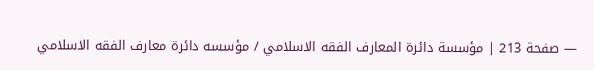— صفحة 213 | مؤسسة دائرة المعارف الفقه الاسلامي / مؤسسه دائرة معارف الفقه الاسلامي